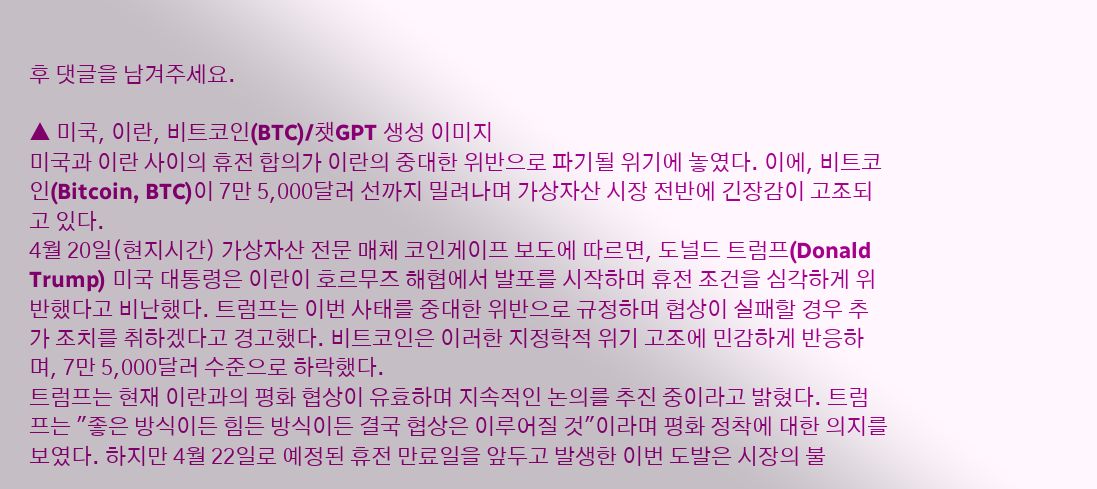후 댓글을 남겨주세요.

▲ 미국, 이란, 비트코인(BTC)/챗GPT 생성 이미지
미국과 이란 사이의 휴전 합의가 이란의 중대한 위반으로 파기될 위기에 놓였다. 이에, 비트코인(Bitcoin, BTC)이 7만 5,000달러 선까지 밀려나며 가상자산 시장 전반에 긴장감이 고조되고 있다.
4월 20일(현지시간) 가상자산 전문 매체 코인게이프 보도에 따르면, 도널드 트럼프(Donald Trump) 미국 대통령은 이란이 호르무즈 해협에서 발포를 시작하며 휴전 조건을 심각하게 위반했다고 비난했다. 트럼프는 이번 사태를 중대한 위반으로 규정하며 협상이 실패할 경우 추가 조치를 취하겠다고 경고했다. 비트코인은 이러한 지정학적 위기 고조에 민감하게 반응하며, 7만 5,000달러 수준으로 하락했다.
트럼프는 현재 이란과의 평화 협상이 유효하며 지속적인 논의를 추진 중이라고 밝혔다. 트럼프는 "좋은 방식이든 힘든 방식이든 결국 협상은 이루어질 것"이라며 평화 정착에 대한 의지를 보였다. 하지만 4월 22일로 예정된 휴전 만료일을 앞두고 발생한 이번 도발은 시장의 불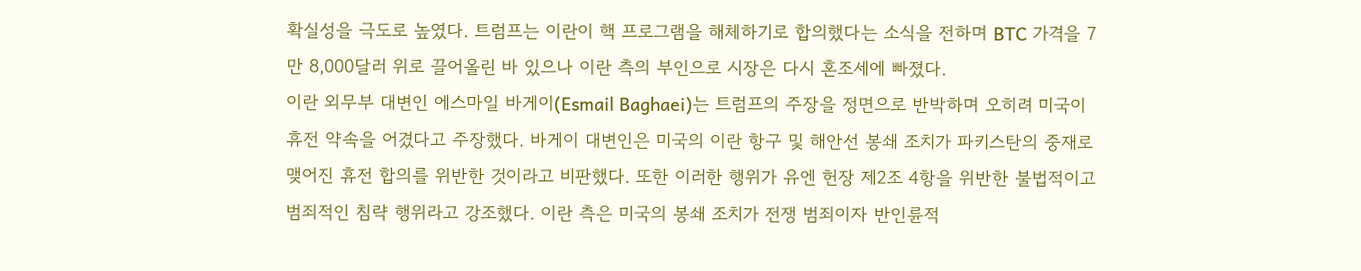확실성을 극도로 높였다. 트럼프는 이란이 핵 프로그램을 해체하기로 합의했다는 소식을 전하며 BTC 가격을 7만 8,000달러 위로 끌어올린 바 있으나 이란 측의 부인으로 시장은 다시 혼조세에 빠졌다.
이란 외무부 대변인 에스마일 바게이(Esmail Baghaei)는 트럼프의 주장을 정면으로 반박하며 오히려 미국이 휴전 약속을 어겼다고 주장했다. 바게이 대변인은 미국의 이란 항구 및 해안선 봉쇄 조치가 파키스탄의 중재로 맺어진 휴전 합의를 위반한 것이라고 비판했다. 또한 이러한 행위가 유엔 헌장 제2조 4항을 위반한 불법적이고 범죄적인 침략 행위라고 강조했다. 이란 측은 미국의 봉쇄 조치가 전쟁 범죄이자 반인륜적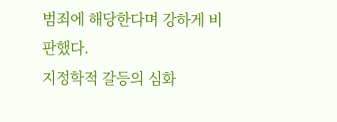범죄에 해당한다며 강하게 비판했다.
지정학적 갈등의 심화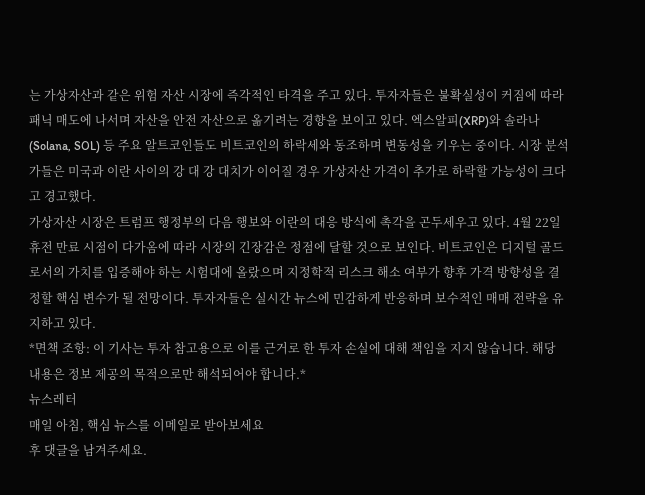는 가상자산과 같은 위험 자산 시장에 즉각적인 타격을 주고 있다. 투자자들은 불확실성이 커짐에 따라 패닉 매도에 나서며 자산을 안전 자산으로 옮기려는 경향을 보이고 있다. 엑스알피(XRP)와 솔라나(Solana, SOL) 등 주요 알트코인들도 비트코인의 하락세와 동조하며 변동성을 키우는 중이다. 시장 분석가들은 미국과 이란 사이의 강 대 강 대치가 이어질 경우 가상자산 가격이 추가로 하락할 가능성이 크다고 경고했다.
가상자산 시장은 트럼프 행정부의 다음 행보와 이란의 대응 방식에 촉각을 곤두세우고 있다. 4월 22일 휴전 만료 시점이 다가옴에 따라 시장의 긴장감은 정점에 달할 것으로 보인다. 비트코인은 디지털 골드로서의 가치를 입증해야 하는 시험대에 올랐으며 지정학적 리스크 해소 여부가 향후 가격 방향성을 결정할 핵심 변수가 될 전망이다. 투자자들은 실시간 뉴스에 민감하게 반응하며 보수적인 매매 전략을 유지하고 있다.
*면책 조항: 이 기사는 투자 참고용으로 이를 근거로 한 투자 손실에 대해 책임을 지지 않습니다. 해당 내용은 정보 제공의 목적으로만 해석되어야 합니다.*
뉴스레터
매일 아침, 핵심 뉴스를 이메일로 받아보세요
후 댓글을 남겨주세요.